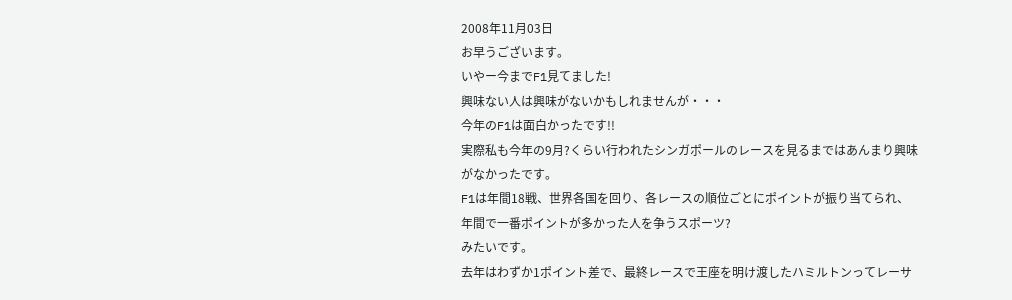2008年11月03日
お早うございます。
いやー今までF1見てました!
興味ない人は興味がないかもしれませんが・・・
今年のF1は面白かったです!!
実際私も今年の9月?くらい行われたシンガポールのレースを見るまではあんまり興味がなかったです。
F1は年間18戦、世界各国を回り、各レースの順位ごとにポイントが振り当てられ、年間で一番ポイントが多かった人を争うスポーツ?
みたいです。
去年はわずか1ポイント差で、最終レースで王座を明け渡したハミルトンってレーサ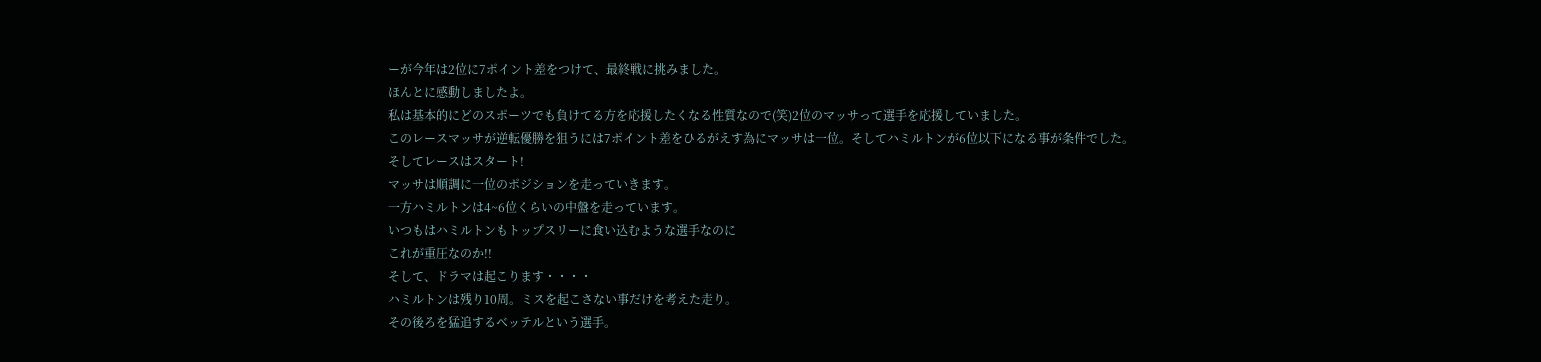ーが今年は2位に7ポイント差をつけて、最終戦に挑みました。
ほんとに感動しましたよ。
私は基本的にどのスポーツでも負けてる方を応援したくなる性質なので(笑)2位のマッサって選手を応援していました。
このレースマッサが逆転優勝を狙うには7ポイント差をひるがえす為にマッサは一位。そしてハミルトンが6位以下になる事が条件でした。
そしてレースはスタート!
マッサは順調に一位のポジションを走っていきます。
一方ハミルトンは4~6位くらいの中盤を走っています。
いつもはハミルトンもトップスリーに食い込むような選手なのに
これが重圧なのか!!
そして、ドラマは起こります・・・・
ハミルトンは残り10周。ミスを起こさない事だけを考えた走り。
その後ろを猛追するベッテルという選手。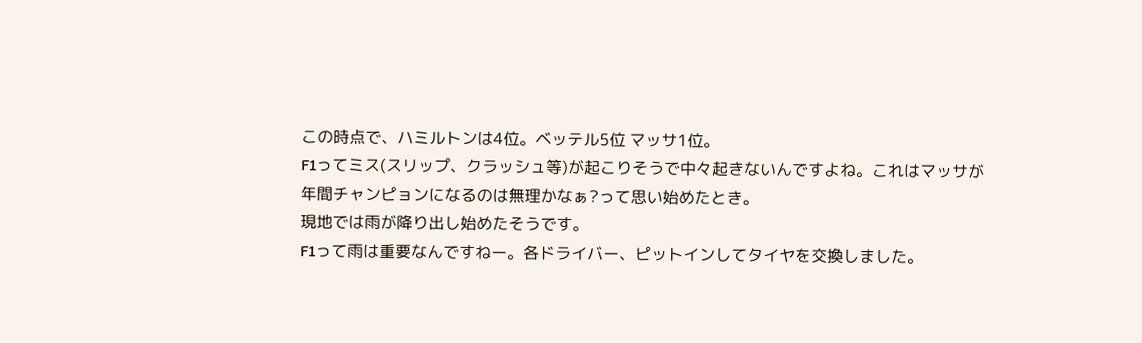この時点で、ハミルトンは4位。ベッテル5位 マッサ1位。
F1ってミス(スリップ、クラッシュ等)が起こりそうで中々起きないんですよね。これはマッサが年間チャンピョンになるのは無理かなぁ?って思い始めたとき。
現地では雨が降り出し始めたそうです。
F1って雨は重要なんですねー。各ドライバー、ピットインしてタイヤを交換しました。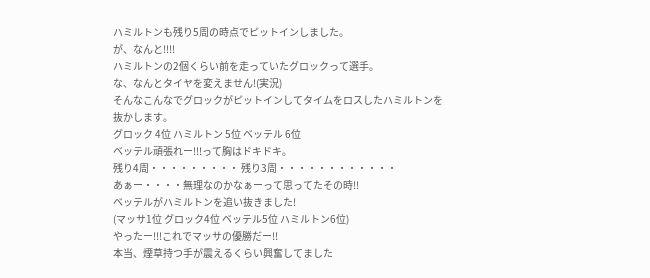ハミルトンも残り5周の時点でピットインしました。
が、なんと!!!!
ハミルトンの2個くらい前を走っていたグロックって選手。
な、なんとタイヤを変えません!(実況)
そんなこんなでグロックがピットインしてタイムをロスしたハミルトンを
抜かします。
グロック 4位 ハミルトン 5位 ベッテル 6位
ベッテル頑張れー!!!って胸はドキドキ。
残り4周・・・・・・・・・ 残り3周・・・・・・・・・・・・
あぁー・・・・無理なのかなぁーって思ってたその時!!
ベッテルがハミルトンを追い抜きました!
(マッサ1位 グロック4位 ベッテル5位 ハミルトン6位)
やったー!!!これでマッサの優勝だー!!
本当、煙草持つ手が震えるくらい興奮してました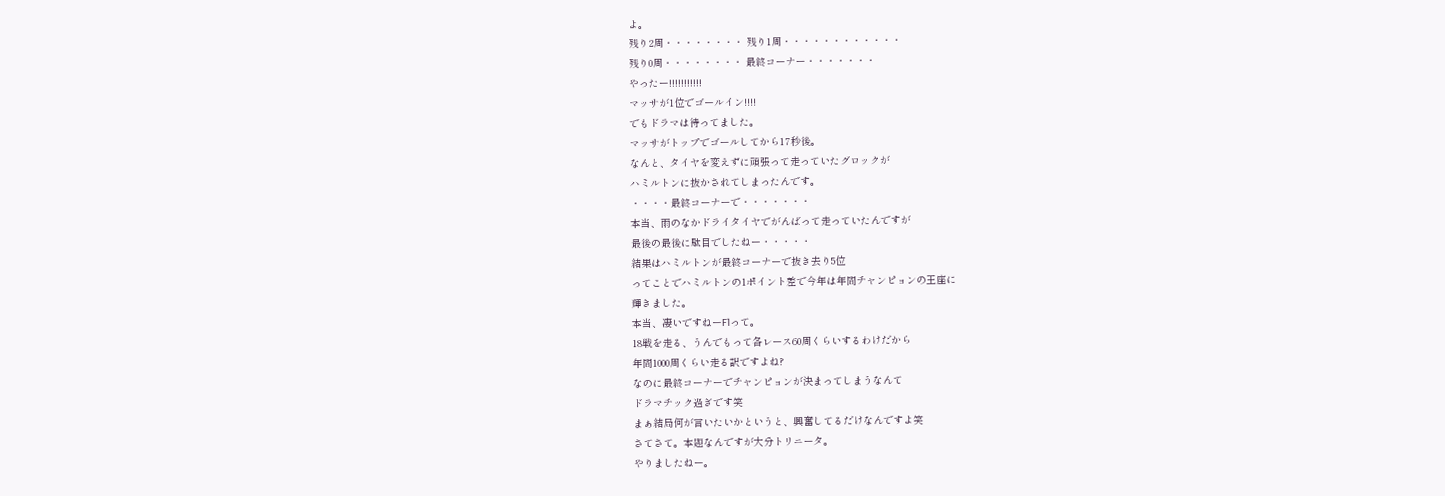よ。
残り2周・・・・・・・・ 残り1周・・・・・・・・・・・・
残り0周・・・・・・・・ 最終コーナー・・・・・・・
やったー!!!!!!!!!!!
マッサが1位でゴールイン!!!!
でもドラマは待ってました。
マッサがトップでゴールしてから17秒後。
なんと、タイヤを変えずに頑張って走っていたグロックが
ハミルトンに抜かされてしまったんです。
・・・・最終コーナーで・・・・・・・
本当、雨のなかドライタイヤでがんばって走っていたんですが
最後の最後に駄目でしたねー・・・・・
結果はハミルトンが最終コーナーで抜き去り5位
ってことでハミルトンの1ポイント差で今年は年間チャンピョンの王座に
輝きました。
本当、凄いですねーF1って。
18戦を走る、うんでもって各レース60周くらいするわけだから
年間1000周くらい走る訳ですよね?
なのに最終コーナーでチャンピョンが決まってしまうなんて
ドラマチック過ぎです笑
まぁ結局何が言いたいかというと、興奮してるだけなんですよ笑
さてさて。本題なんですが大分トリニータ。
やりましたねー。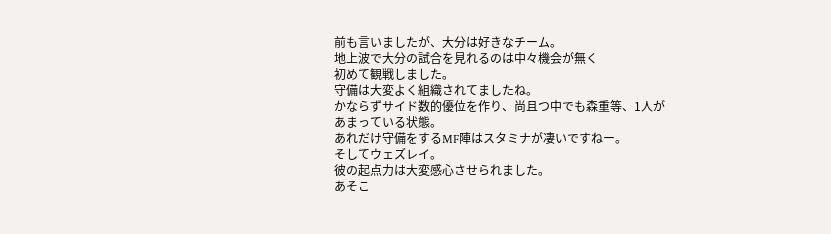前も言いましたが、大分は好きなチーム。
地上波で大分の試合を見れるのは中々機会が無く
初めて観戦しました。
守備は大変よく組織されてましたね。
かならずサイド数的優位を作り、尚且つ中でも森重等、1人が
あまっている状態。
あれだけ守備をするMF陣はスタミナが凄いですねー。
そしてウェズレイ。
彼の起点力は大変感心させられました。
あそこ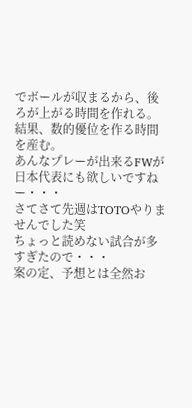でボールが収まるから、後ろが上がる時間を作れる。
結果、数的優位を作る時間を産む。
あんなプレーが出来るFWが日本代表にも欲しいですねー・・・
さてさて先週はTOTOやりませんでした笑
ちょっと読めない試合が多すぎたので・・・
案の定、予想とは全然お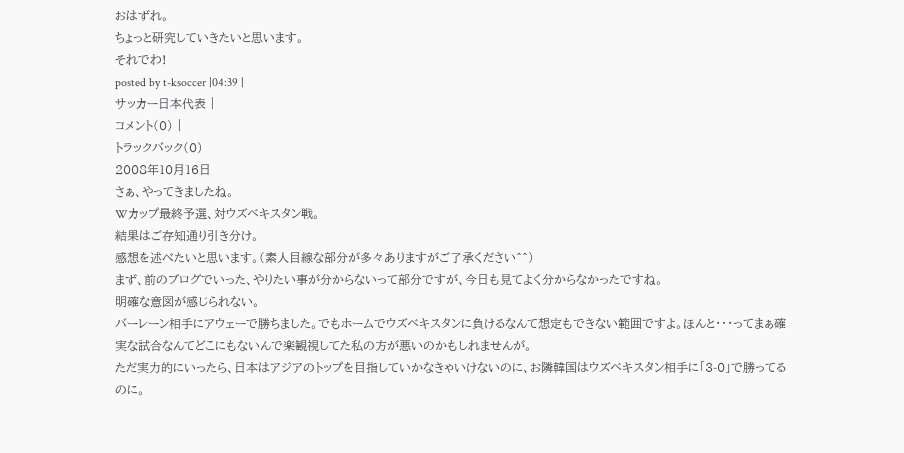おはずれ。
ちょっと研究していきたいと思います。
それでわ!
posted by t-ksoccer |04:39 |
サッカー日本代表 |
コメント(0) |
トラックバック(0)
2008年10月16日
さぁ、やってきましたね。
Wカップ最終予選、対ウズベキスタン戦。
結果はご存知通り引き分け。
感想を述べたいと思います。(素人目線な部分が多々ありますがご了承ください^^)
まず、前のブログでいった、やりたい事が分からないって部分ですが、今日も見てよく分からなかったですね。
明確な意図が感じられない。
バーレーン相手にアウェーで勝ちました。でもホームでウズベキスタンに負けるなんて想定もできない範囲ですよ。ほんと・・・ってまぁ確実な試合なんてどこにもないんで楽観視してた私の方が悪いのかもしれませんが。
ただ実力的にいったら、日本はアジアのトップを目指していかなきゃいけないのに、お隣韓国はウズベキスタン相手に「3-0」で勝ってるのに。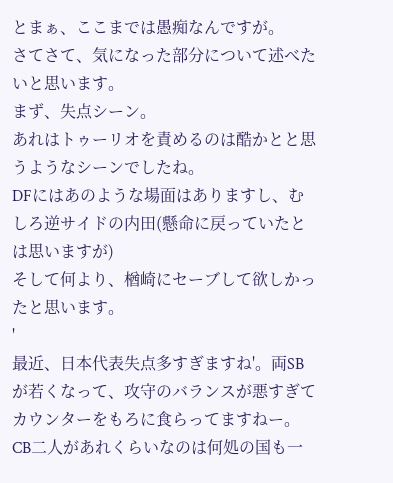とまぁ、ここまでは愚痴なんですが。
さてさて、気になった部分について述べたいと思います。
まず、失点シーン。
あれはトゥーリオを責めるのは酷かとと思うようなシーンでしたね。
DFにはあのような場面はありますし、むしろ逆サイドの内田(懸命に戻っていたとは思いますが)
そして何より、楢崎にセーブして欲しかったと思います。
'
最近、日本代表失点多すぎますね'。両SBが若くなって、攻守のバランスが悪すぎてカウンターをもろに食らってますねー。CB二人があれくらいなのは何処の国も一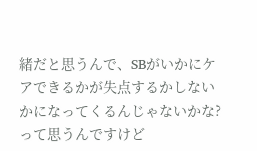緒だと思うんで、SBがいかにケアできるかが失点するかしないかになってくるんじゃないかな?って思うんですけど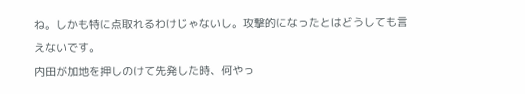ね。しかも特に点取れるわけじゃないし。攻撃的になったとはどうしても言えないです。
内田が加地を押しのけて先発した時、何やっ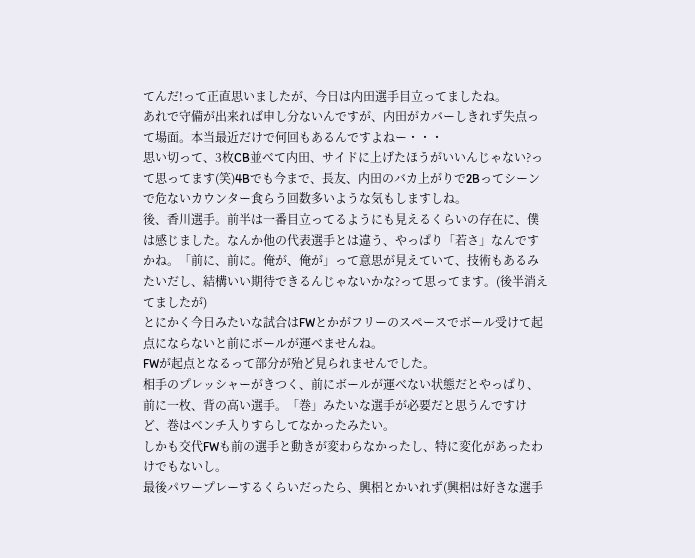てんだ!って正直思いましたが、今日は内田選手目立ってましたね。
あれで守備が出来れば申し分ないんですが、内田がカバーしきれず失点って場面。本当最近だけで何回もあるんですよねー・・・
思い切って、3枚CB並べて内田、サイドに上げたほうがいいんじゃない?って思ってます(笑)4Bでも今まで、長友、内田のバカ上がりで2Bってシーンで危ないカウンター食らう回数多いような気もしますしね。
後、香川選手。前半は一番目立ってるようにも見えるくらいの存在に、僕は感じました。なんか他の代表選手とは違う、やっぱり「若さ」なんですかね。「前に、前に。俺が、俺が」って意思が見えていて、技術もあるみたいだし、結構いい期待できるんじゃないかな?って思ってます。(後半消えてましたが)
とにかく今日みたいな試合はFWとかがフリーのスペースでボール受けて起点にならないと前にボールが運べませんね。
FWが起点となるって部分が殆ど見られませんでした。
相手のプレッシャーがきつく、前にボールが運べない状態だとやっぱり、前に一枚、背の高い選手。「巻」みたいな選手が必要だと思うんですけど、巻はベンチ入りすらしてなかったみたい。
しかも交代FWも前の選手と動きが変わらなかったし、特に変化があったわけでもないし。
最後パワープレーするくらいだったら、興梠とかいれず(興梠は好きな選手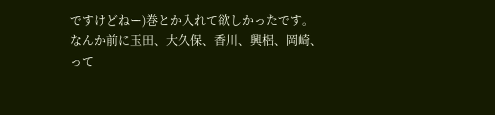ですけどねー)巻とか入れて欲しかったです。
なんか前に玉田、大久保、香川、興梠、岡崎、って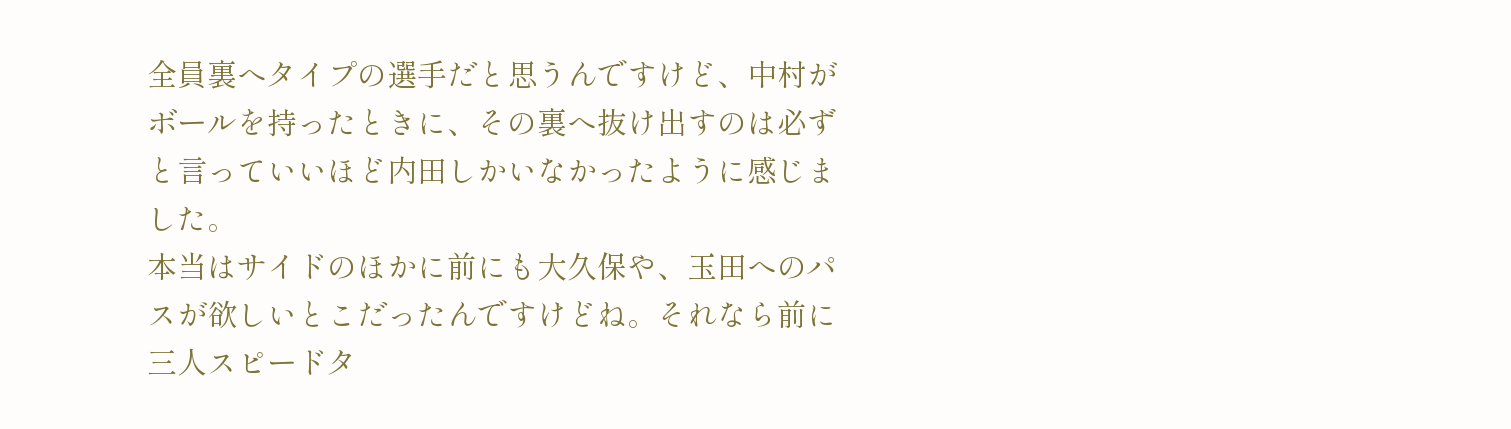全員裏へタイプの選手だと思うんですけど、中村がボールを持ったときに、その裏へ抜け出すのは必ずと言っていいほど内田しかいなかったように感じました。
本当はサイドのほかに前にも大久保や、玉田へのパスが欲しいとこだったんですけどね。それなら前に三人スピードタ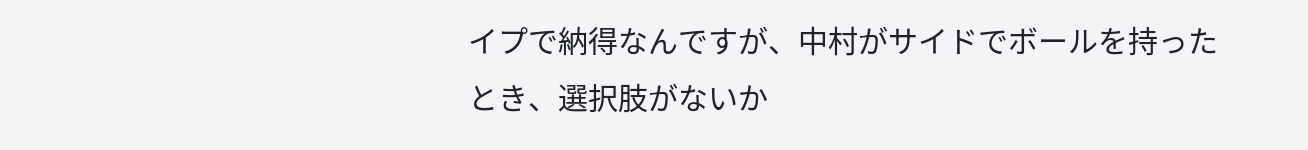イプで納得なんですが、中村がサイドでボールを持ったとき、選択肢がないか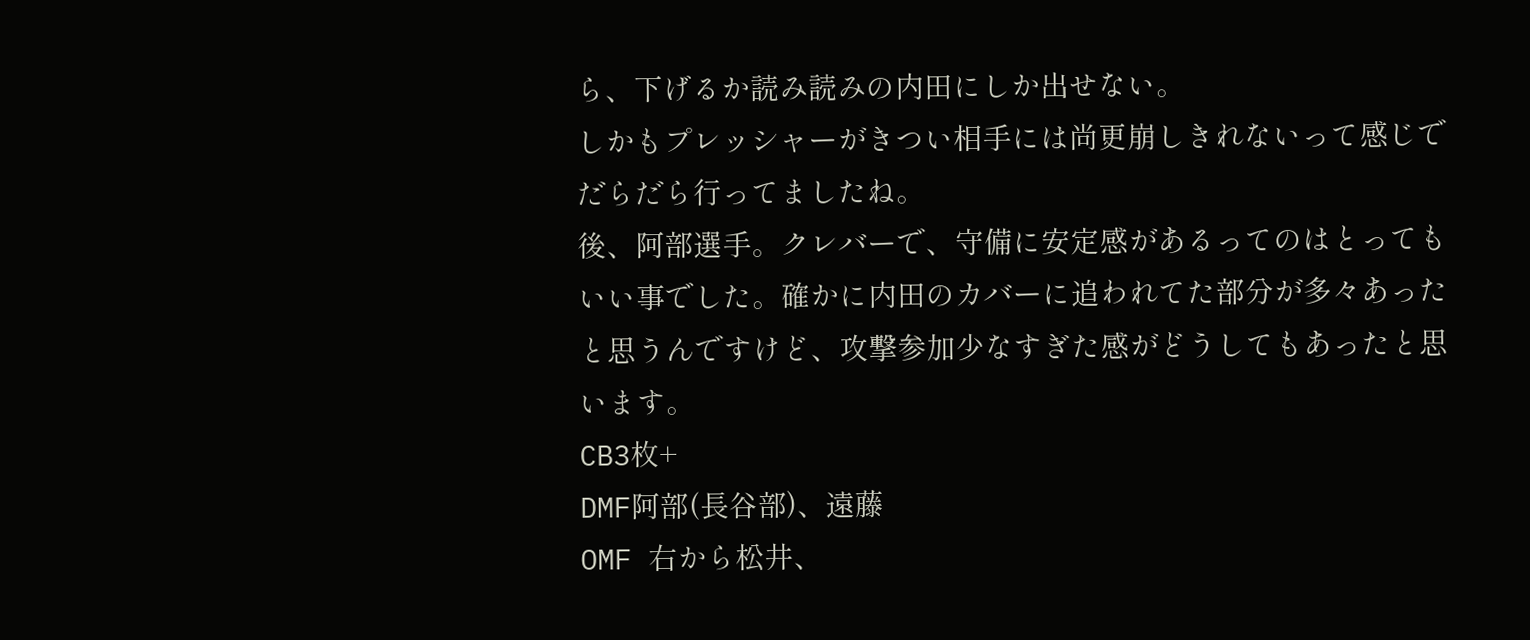ら、下げるか読み読みの内田にしか出せない。
しかもプレッシャーがきつい相手には尚更崩しきれないって感じでだらだら行ってましたね。
後、阿部選手。クレバーで、守備に安定感があるってのはとってもいい事でした。確かに内田のカバーに追われてた部分が多々あったと思うんですけど、攻撃参加少なすぎた感がどうしてもあったと思います。
CB3枚+
DMF阿部(長谷部)、遠藤
OMF 右から松井、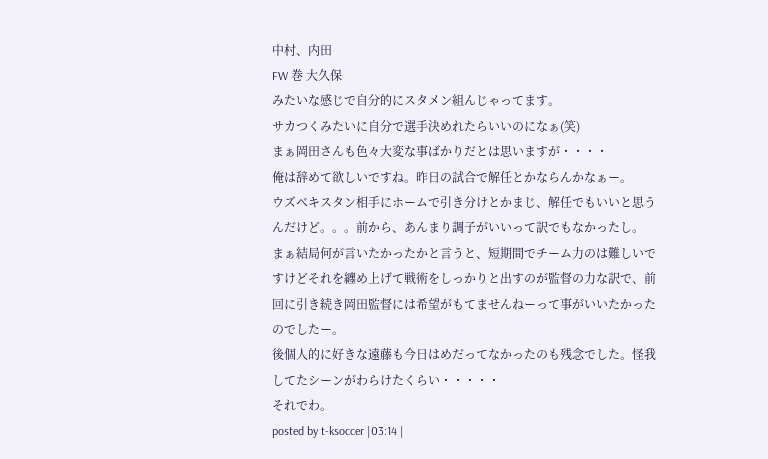中村、内田
FW 巻 大久保
みたいな感じで自分的にスタメン組んじゃってます。
サカつくみたいに自分で選手決めれたらいいのになぁ(笑)
まぁ岡田さんも色々大変な事ばかりだとは思いますが・・・・
俺は辞めて欲しいですね。昨日の試合で解任とかならんかなぁー。
ウズベキスタン相手にホームで引き分けとかまじ、解任でもいいと思うんだけど。。。前から、あんまり調子がいいって訳でもなかったし。
まぁ結局何が言いたかったかと言うと、短期間でチーム力のは難しいですけどそれを纏め上げて戦術をしっかりと出すのが監督の力な訳で、前回に引き続き岡田監督には希望がもてませんねーって事がいいたかったのでしたー。
後個人的に好きな遠藤も今日はめだってなかったのも残念でした。怪我してたシーンがわらけたくらい・・・・・
それでわ。
posted by t-ksoccer |03:14 |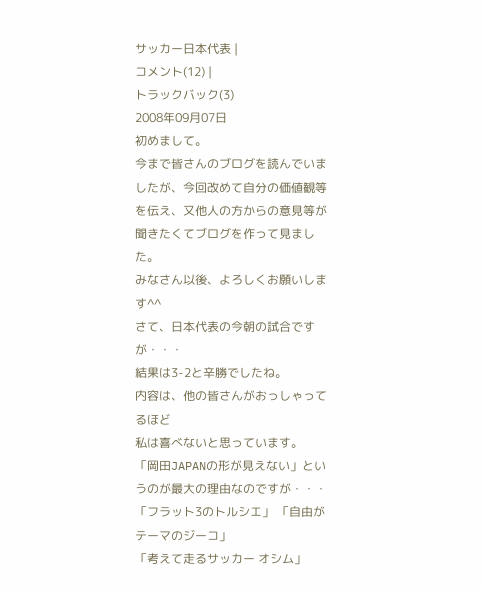サッカー日本代表 |
コメント(12) |
トラックバック(3)
2008年09月07日
初めまして。
今まで皆さんのブログを読んでいましたが、今回改めて自分の価値観等を伝え、又他人の方からの意見等が聞きたくてブログを作って見ました。
みなさん以後、よろしくお願いします^^
さて、日本代表の今朝の試合ですが・・・
結果は3-2と辛勝でしたね。
内容は、他の皆さんがおっしゃってるほど
私は喜べないと思っています。
「岡田JAPANの形が見えない」というのが最大の理由なのですが・・・
「フラット3のトルシエ」 「自由がテーマのジーコ」
「考えて走るサッカー オシム」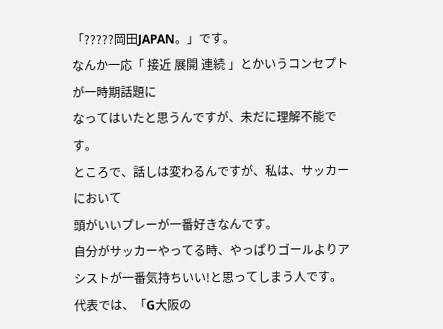「?????岡田JAPAN。」です。
なんか一応「 接近 展開 連続 」とかいうコンセプトが一時期話題に
なってはいたと思うんですが、未だに理解不能です。
ところで、話しは変わるんですが、私は、サッカーにおいて
頭がいいプレーが一番好きなんです。
自分がサッカーやってる時、やっぱりゴールよりアシストが一番気持ちいい!と思ってしまう人です。
代表では、「G大阪の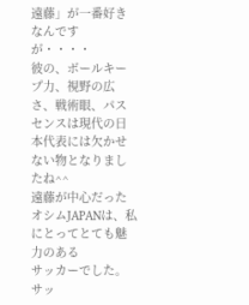遠藤」が一番好きなんですが・・・・
彼の、ボールキープ力、視野の広さ、戦術眼、パスセンスは現代の日本代表には欠かせない物となりましたね^^
遠藤が中心だったオシムJAPANは、私にとってとても魅力のある
サッカーでした。
サッ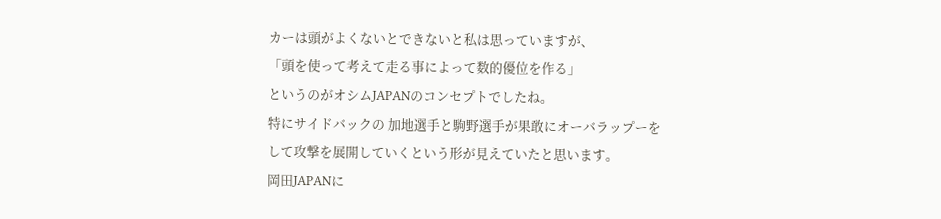カーは頭がよくないとできないと私は思っていますが、
「頭を使って考えて走る事によって数的優位を作る」
というのがオシムJAPANのコンセプトでしたね。
特にサイドバックの 加地選手と駒野選手が果敢にオーバラップーを
して攻撃を展開していくという形が見えていたと思います。
岡田JAPANに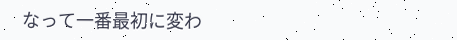なって一番最初に変わ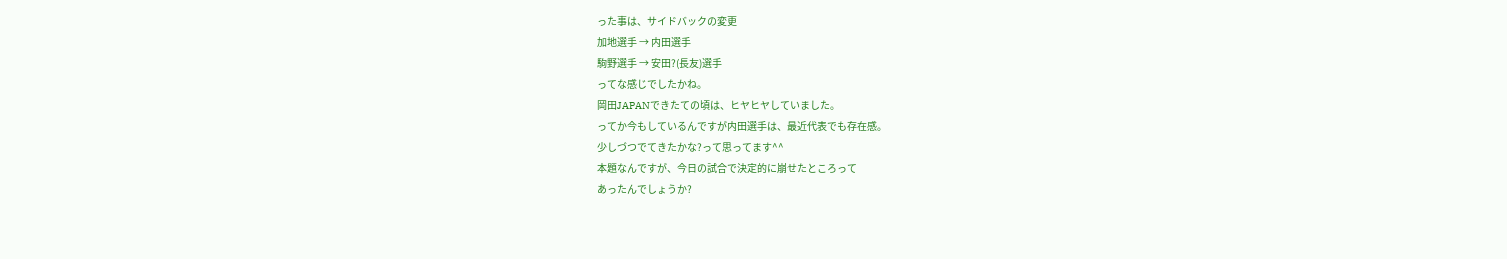った事は、サイドバックの変更
加地選手 → 内田選手
駒野選手 → 安田?(長友)選手
ってな感じでしたかね。
岡田JAPANできたての頃は、ヒヤヒヤしていました。
ってか今もしているんですが内田選手は、最近代表でも存在感。
少しづつでてきたかな?って思ってます^^
本題なんですが、今日の試合で決定的に崩せたところって
あったんでしょうか?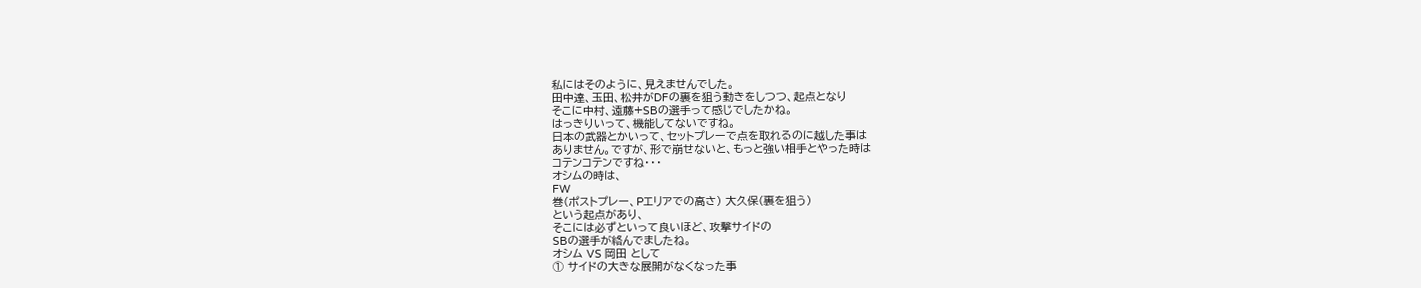私にはそのように、見えませんでした。
田中達、玉田、松井がDFの裏を狙う動きをしつつ、起点となり
そこに中村、遠藤+SBの選手って感じでしたかね。
はっきりいって、機能してないですね。
日本の武器とかいって、セットプレーで点を取れるのに越した事は
ありません。ですが、形で崩せないと、もっと強い相手とやった時は
コテンコテンですね・・・
オシムの時は、
FW
巻(ポストプレー、Pエリアでの高さ) 大久保(裏を狙う)
という起点があり、
そこには必ずといって良いほど、攻撃サイドの
SBの選手が絡んでましたね。
オシム VS 岡田 として
① サイドの大きな展開がなくなった事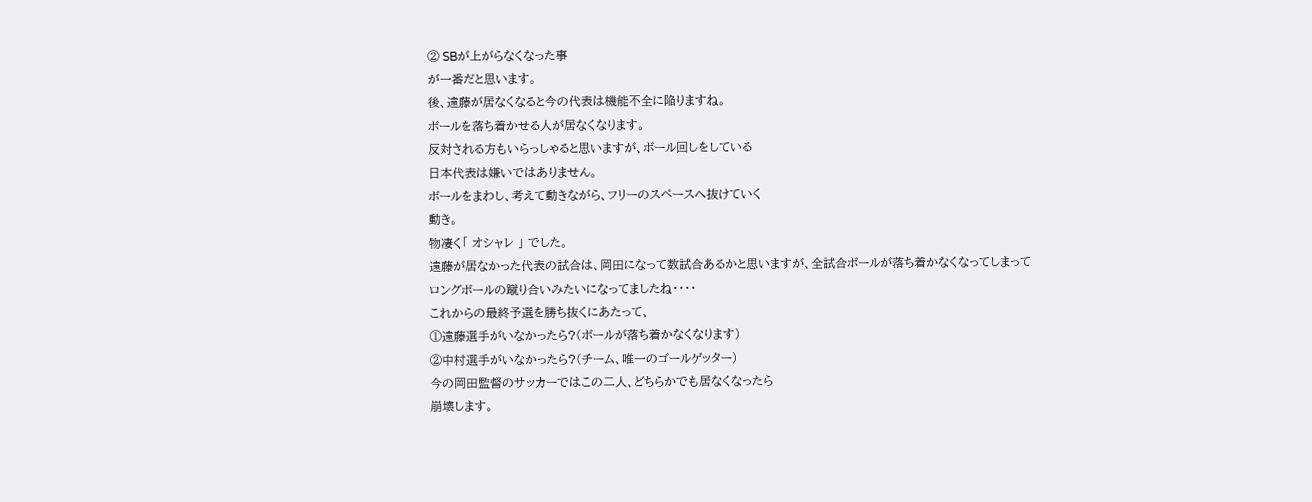② SBが上がらなくなった事
が一番だと思います。
後、遠藤が居なくなると今の代表は機能不全に陥りますね。
ボールを落ち着かせる人が居なくなります。
反対される方もいらっしゃると思いますが、ボール回しをしている
日本代表は嫌いではありません。
ボールをまわし、考えて動きながら、フリーのスペースへ抜けていく
動き。
物凄く「 オシャレ 」 でした。
遠藤が居なかった代表の試合は、岡田になって数試合あるかと思いますが、全試合ボールが落ち着かなくなってしまって
ロングボールの蹴り合いみたいになってましたね・・・・
これからの最終予選を勝ち抜くにあたって、
①遠藤選手がいなかったら?(ボールが落ち着かなくなります)
②中村選手がいなかったら?(チーム、唯一のゴールゲッター)
今の岡田監督のサッカーではこの二人、どちらかでも居なくなったら
崩壊します。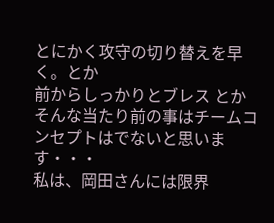とにかく攻守の切り替えを早く。とか
前からしっかりとブレス とか
そんな当たり前の事はチームコンセプトはでないと思います・・・
私は、岡田さんには限界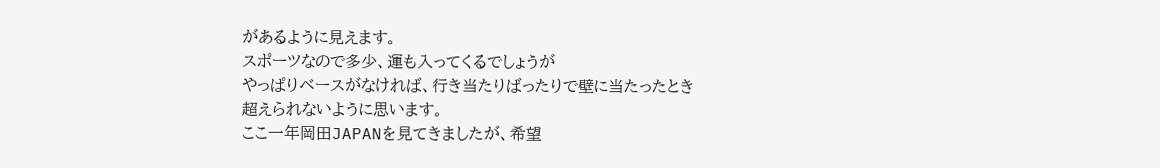があるように見えます。
スポーツなので多少、運も入ってくるでしょうが
やっぱりベースがなければ、行き当たりばったりで壁に当たったとき
超えられないように思います。
ここ一年岡田JAPANを見てきましたが、希望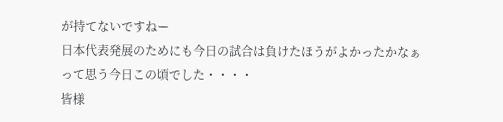が持てないですねー
日本代表発展のためにも今日の試合は負けたほうがよかったかなぁ
って思う今日この頃でした・・・・
皆様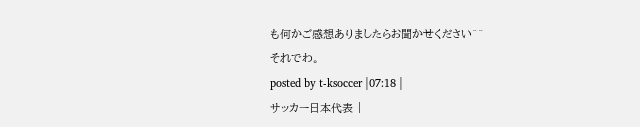も何かご感想ありましたらお聞かせください^^
それでわ。
posted by t-ksoccer |07:18 |
サッカー日本代表 |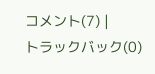コメント(7) |
トラックバック(0)